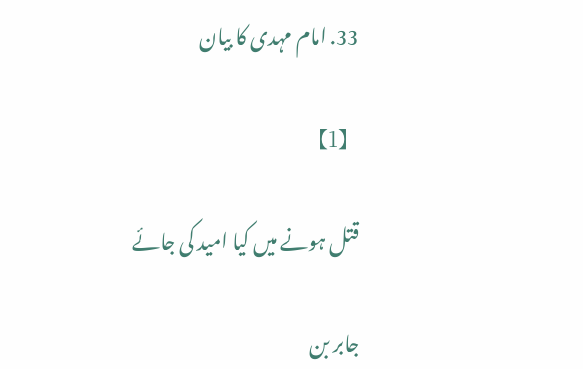33. امام مہدی کا بیان

【1】

قتل ہونے میں کیا امید کی جائے

جابر بن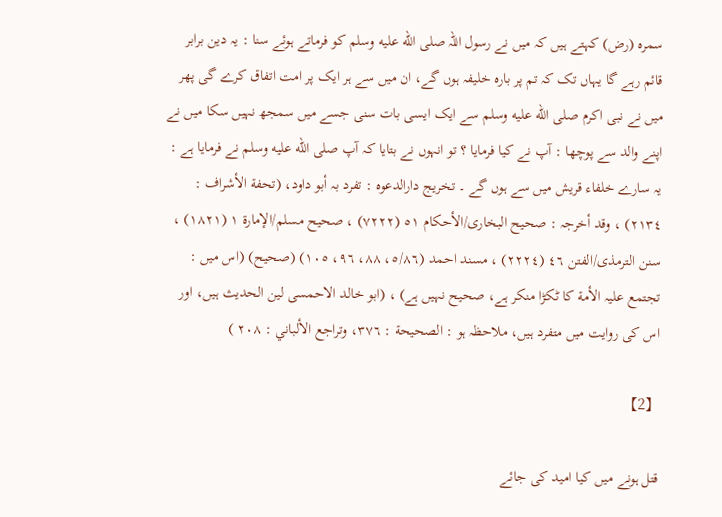سمرہ (رض) کہتے ہیں کہ میں نے رسول اللہ صلى الله عليه وسلم کو فرماتے ہوئے سنا : یہ دین برابر قائم رہے گا یہاں تک کہ تم پر بارہ خلیفہ ہوں گے، ان میں سے ہر ایک پر امت اتفاق کرے گی پھر میں نے نبی اکرم صلى الله عليه وسلم سے ایک ایسی بات سنی جسے میں سمجھ نہیں سکا میں نے اپنے والد سے پوچھا : آپ نے کیا فرمایا ؟ تو انہوں نے بتایا کہ آپ صلى الله عليه وسلم نے فرمایا ہے : یہ سارے خلفاء قریش میں سے ہوں گے ۔ تخریج دارالدعوہ : تفرد بہ أبو داود، (تحفة الأشراف : ٢١٣٤) ، وقد أخرجہ : صحیح البخاری/الأحکام ٥١ (٧٢٢٢) ، صحیح مسلم/الإمارة ١ (١٨٢١) ، سنن الترمذی/الفتن ٤٦ (٢٢٢٤) ، مسند احمد (٥/٨٦، ٨٨، ٩٦، ١٠٥) (صحیح) (اس میں : تجتمع علیہ الأمة کا ٹکڑا منکر ہے، صحیح نہیں ہے) ، (ابو خالد الاحمسی لین الحدیث ہیں، اور اس کی روایت میں متفرد ہیں، ملاحظہ ہو : الصحیحة : ٣٧٦، وتراجع الألباني : ٢٠٨ )

【2】

قتل ہونے میں کیا امید کی جائے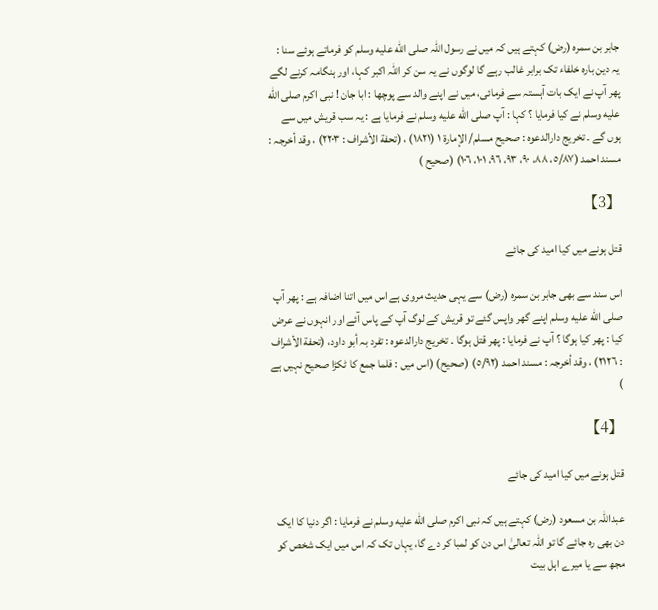جابر بن سمرہ (رض) کہتے ہیں کہ میں نے رسول اللہ صلى الله عليه وسلم کو فرماتے ہوئے سنا : یہ دین بارہ خلفاء تک برابر غالب رہے گا لوگوں نے یہ سن کر اللہ اکبر کہا، اور ہنگامہ کرنے لگے پھر آپ نے ایک بات آہستہ سے فرمائی، میں نے اپنے والد سے پوچھا : ابا جان ! نبی اکرم صلى الله عليه وسلم نے کیا فرمایا ؟ کہا : آپ صلى الله عليه وسلم نے فرمایا ہے : یہ سب قریش میں سے ہوں گے ۔ تخریج دارالدعوہ : صحیح مسلم/ الإمارة ١ (١٨٢١) ، (تحفة الأشراف : ٢٢٠٣) ، وقد أخرجہ : مسند احمد (٥/٨٧، ٨٨، ٩٠، ٩٣، ٩٦، ١٠١، ١٠٦) (صحیح )

【3】

قتل ہونے میں کیا امید کی جائے

اس سند سے بھی جابر بن سمرہ (رض) سے یہی حدیث مروی ہے اس میں اتنا اضافہ ہے : پھر آپ صلى الله عليه وسلم اپنے گھر واپس گئے تو قریش کے لوگ آپ کے پاس آئے اور انہوں نے عرض کیا : پھر کیا ہوگا ؟ آپ نے فرمایا : پھر قتل ہوگا ۔ تخریج دارالدعوہ : تفرد بہ أبو داود، (تحفة الأشراف : ٢١٢٦) ، وقد أخرجہ : مسند احمد (٥/٩٢) (صحیح) (اس میں : فلما جمع کا ٹکڑا صحیح نہیں ہے )

【4】

قتل ہونے میں کیا امید کی جائے

عبداللہ بن مسعود (رض) کہتے ہیں کہ نبی اکرم صلى الله عليه وسلم نے فرمایا : اگر دنیا کا ایک دن بھی رہ جائے گا تو اللہ تعالیٰ اس دن کو لمبا کر دے گا، یہاں تک کہ اس میں ایک شخص کو مجھ سے یا میرے اہل بیت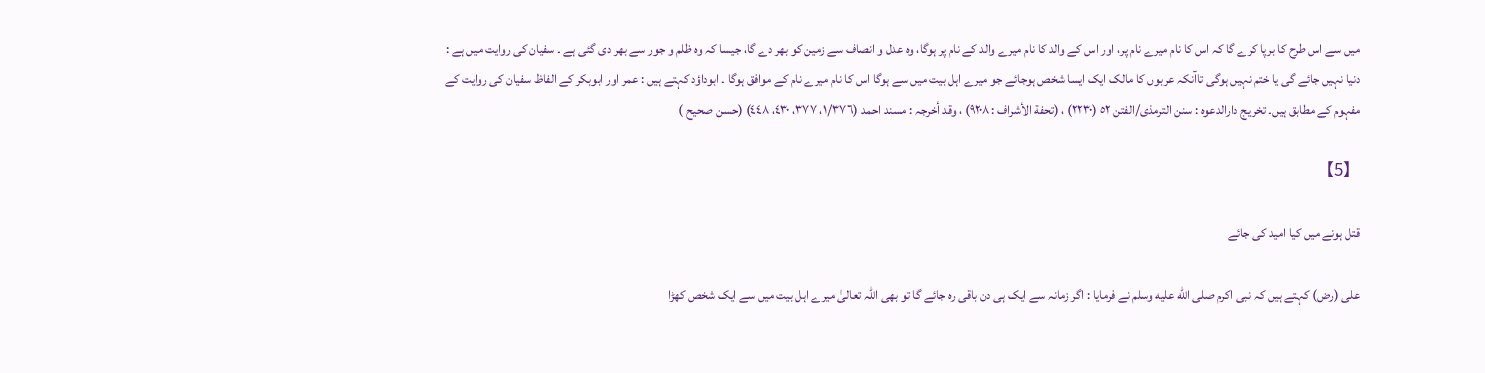میں سے اس طرح کا برپا کرے گا کہ اس کا نام میرے نام پر، اور اس کے والد کا نام میرے والد کے نام پر ہوگا، وہ عدل و انصاف سے زمین کو بھر دے گا، جیسا کہ وہ ظلم و جور سے بھر دی گئی ہے ۔ سفیان کی روایت میں ہے : دنیا نہیں جائے گی یا ختم نہیں ہوگی تاآنکہ عربوں کا مالک ایک ایسا شخص ہوجائے جو میرے اہل بیت میں سے ہوگا اس کا نام میرے نام کے موافق ہوگا ۔ ابوداؤد کہتے ہیں : عمر اور ابوبکر کے الفاظ سفیان کی روایت کے مفہوم کے مطابق ہیں۔ تخریج دارالدعوہ : سنن الترمذی/الفتن ٥٢ (٢٢٣٠) ، (تحفة الأشراف : ٩٢٠٨) ، وقد أخرجہ : مسند احمد (١/٣٧٦، ٣٧٧، ٤٣٠، ٤٤٨) (حسن صحیح )

【5】

قتل ہونے میں کیا امید کی جائے

علی (رض) کہتے ہیں کہ نبی اکرم صلى الله عليه وسلم نے فرمایا : اگر زمانہ سے ایک ہی دن باقی رہ جائے گا تو بھی اللہ تعالیٰ میرے اہل بیت میں سے ایک شخص کھڑا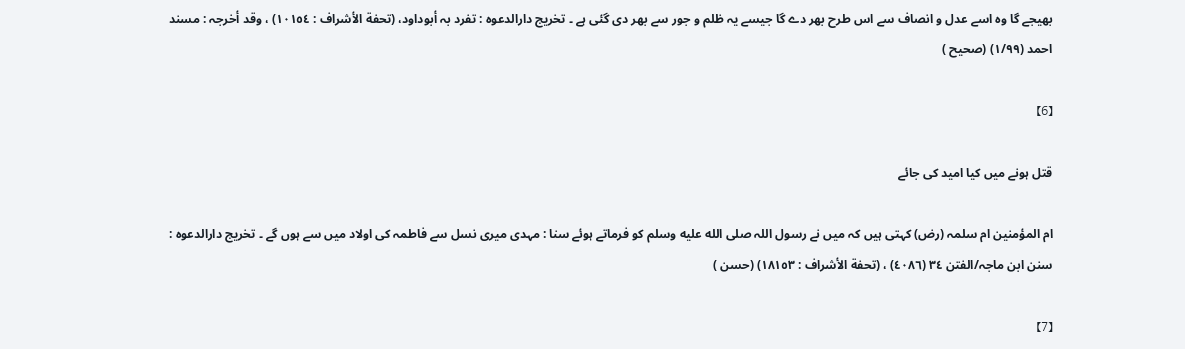بھیجے گا وہ اسے عدل و انصاف سے اس طرح بھر دے گا جیسے یہ ظلم و جور سے بھر دی گئی ہے ۔ تخریج دارالدعوہ : تفرد بہ أبوداود، (تحفة الأشراف : ١٠١٥٤) ، وقد أخرجہ : مسند احمد (١/٩٩) (صحیح )

【6】

قتل ہونے میں کیا امید کی جائے

ام المؤمنین ام سلمہ (رض) کہتی ہیں کہ میں نے رسول اللہ صلى الله عليه وسلم کو فرماتے ہوئے سنا : مہدی میری نسل سے فاطمہ کی اولاد میں سے ہوں گے ۔ تخریج دارالدعوہ : سنن ابن ماجہ/الفتن ٣٤ (٤٠٨٦) ، (تحفة الأشراف : ١٨١٥٣) (حسن )

【7】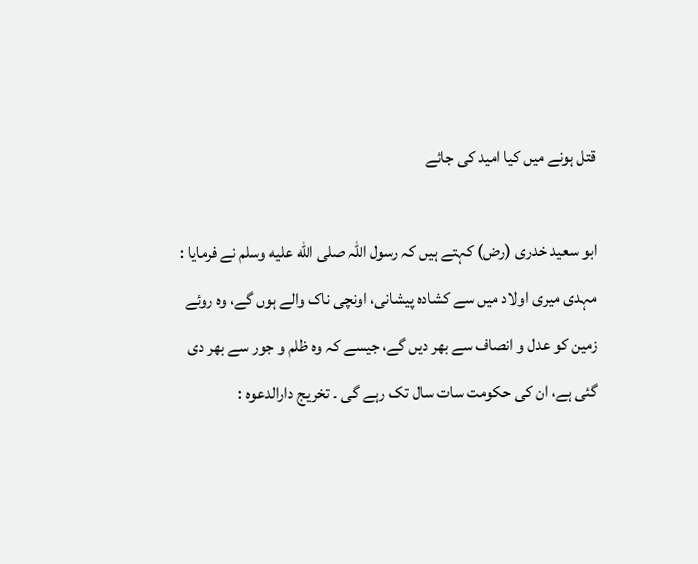قتل ہونے میں کیا امید کی جائے

ابو سعید خدری (رض) کہتے ہیں کہ رسول اللہ صلى الله عليه وسلم نے فرمایا : مہدی میری اولاد میں سے کشادہ پیشانی، اونچی ناک والے ہوں گے، وہ روئے زمین کو عدل و انصاف سے بھر دیں گے، جیسے کہ وہ ظلم و جور سے بھر دی گئی ہے، ان کی حکومت سات سال تک رہے گی ۔ تخریج دارالدعوہ :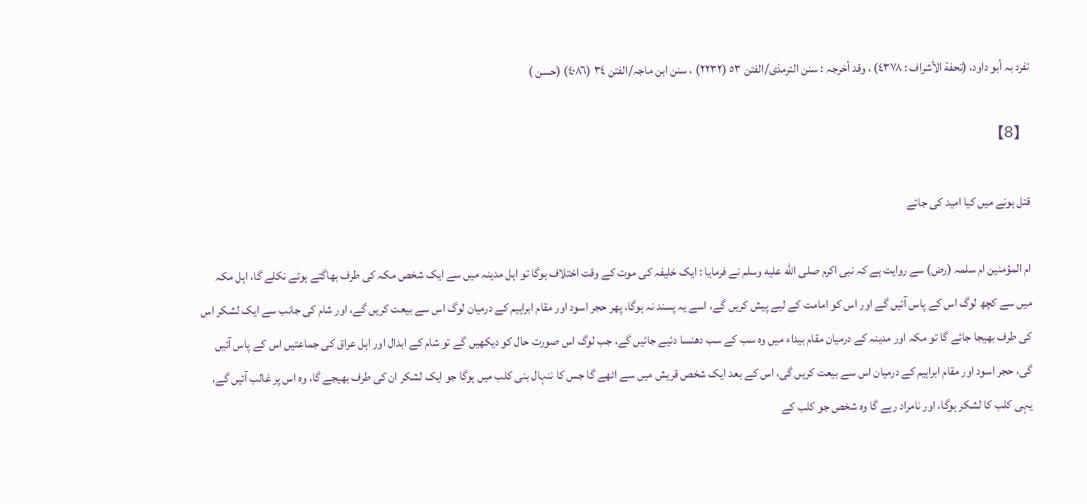تفرد بہ أبو داود، (تحفة الأشراف : ٤٣٧٨) ، وقد أخرجہ : سنن الترمذی/الفتن ٥٣ (٢٢٣٢) ، سنن ابن ماجہ/الفتن ٣٤ (٤٠٨٦) (حسن )

【8】

قتل ہونے میں کیا امید کی جائے

ام المؤمنین ام سلمہ (رض) سے روایت ہے کہ نبی اکرم صلى الله عليه وسلم نے فرمایا : ایک خلیفہ کی موت کے وقت اختلاف ہوگا تو اہل مدینہ میں سے ایک شخص مکہ کی طرف بھاگتے ہوئے نکلے گا، اہل مکہ میں سے کچھ لوگ اس کے پاس آئیں گے اور اس کو امامت کے لیے پیش کریں گے، اسے یہ پسند نہ ہوگا، پھر حجر اسود اور مقام ابراہیم کے درمیان لوگ اس سے بیعت کریں گے، اور شام کی جانب سے ایک لشکر اس کی طرف بھیجا جائے گا تو مکہ اور مدینہ کے درمیان مقام بیداء میں وہ سب کے سب دھنسا دئیے جائیں گے، جب لوگ اس صورت حال کو دیکھیں گے تو شام کے ابدال اور اہل عراق کی جماعتیں اس کے پاس آئیں گی، حجر اسود اور مقام ابراہیم کے درمیان اس سے بیعت کریں گی، اس کے بعد ایک شخص قریش میں سے اٹھے گا جس کا ننہال بنی کلب میں ہوگا جو ایک لشکر ان کی طرف بھیجے گا، وہ اس پر غالب آئیں گے، یہی کلب کا لشکر ہوگا، اور نامراد رہے گا وہ شخص جو کلب کے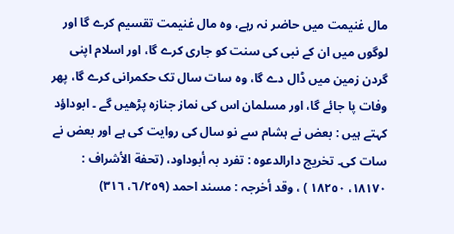مال غنیمت میں حاضر نہ رہے، وہ مال غنیمت تقسیم کرے گا اور لوگوں میں ان کے نبی کی سنت کو جاری کرے گا، اور اسلام اپنی گردن زمین میں ڈال دے گا، وہ سات سال تک حکمرانی کرے گا، پھر وفات پا جائے گا، اور مسلمان اس کی نماز جنازہ پڑھیں گے ۔ ابوداؤد کہتے ہیں : بعض نے ہشام سے نو سال کی روایت کی ہے اور بعض نے سات کی۔ تخریج دارالدعوہ : تفرد بہ أبوداود، (تحفة الأشراف : ١٨١٧٠، ١٨٢٥٠ ) ، وقد أخرجہ : مسند احمد (٦/٢٥٩، ٣١٦)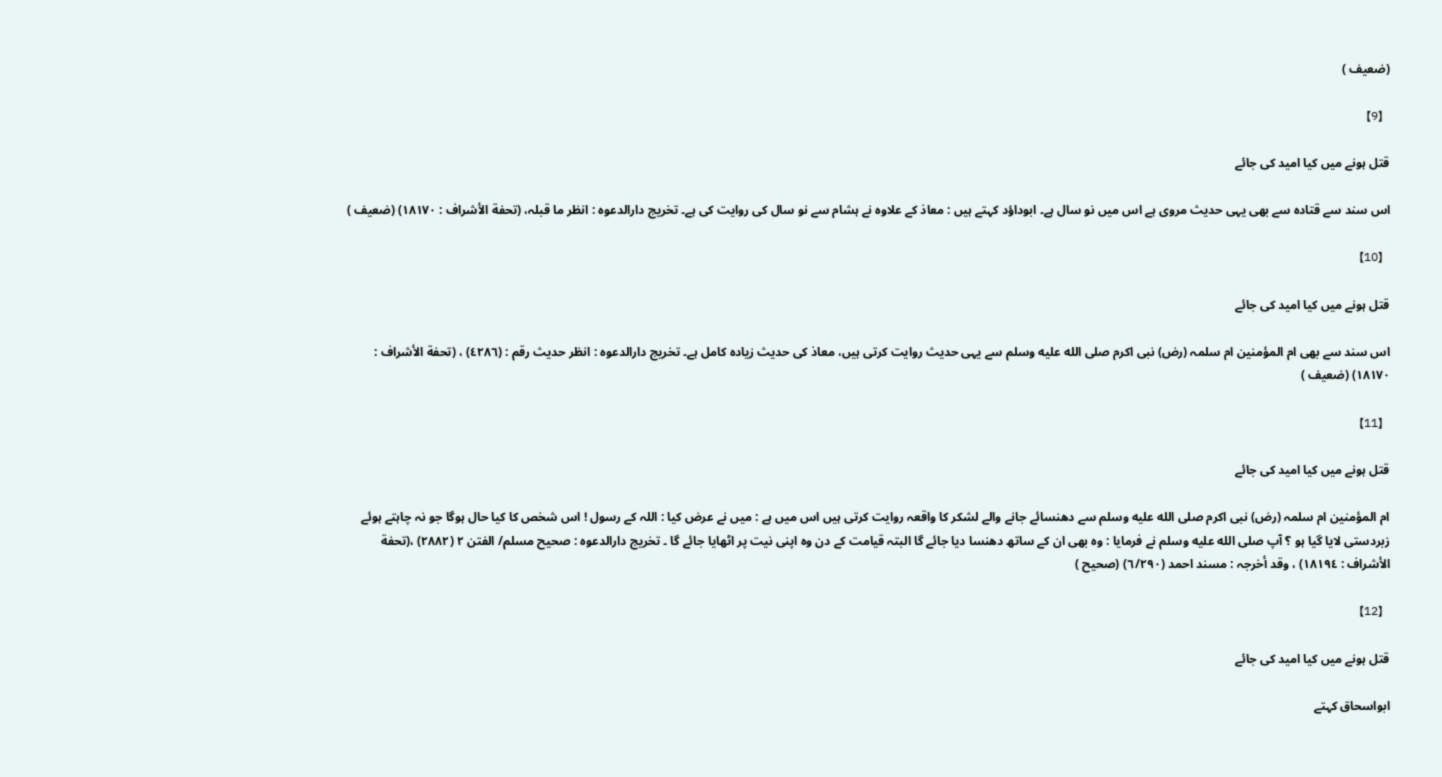(ضعیف )

【9】

قتل ہونے میں کیا امید کی جائے

اس سند سے قتادہ سے بھی یہی حدیث مروی ہے اس میں نو سال ہے۔ ابوداؤد کہتے ہیں : معاذ کے علاوہ نے ہشام سے نو سال کی روایت کی ہے۔ تخریج دارالدعوہ : انظر ما قبلہ، (تحفة الأشراف : ١٨١٧٠) (ضعیف )

【10】

قتل ہونے میں کیا امید کی جائے

اس سند سے بھی ام المؤمنین ام سلمہ (رض) نبی اکرم صلى الله عليه وسلم سے یہی حدیث روایت کرتی ہیں، معاذ کی حدیث زیادہ کامل ہے۔ تخریج دارالدعوہ : انظر حدیث رقم : (٤٢٨٦) ، (تحفة الأشراف : ١٨١٧٠) (ضعیف )

【11】

قتل ہونے میں کیا امید کی جائے

ام المؤمنین ام سلمہ (رض) نبی اکرم صلى الله عليه وسلم سے دھنسائے جانے والے لشکر کا واقعہ روایت کرتی ہیں اس میں ہے : میں نے عرض کیا : اللہ کے رسول ! اس شخص کا کیا حال ہوگا جو نہ چاہتے ہوئے زبردستی لایا گیا ہو ؟ آپ صلى الله عليه وسلم نے فرمایا : وہ بھی ان کے ساتھ دھنسا دیا جائے گا البتہ قیامت کے دن وہ اپنی نیت پر اٹھایا جائے گا ۔ تخریج دارالدعوہ : صحیح مسلم/ الفتن ٢ (٢٨٨٢) ،(تحفة الأشراف : ١٨١٩٤) ، وقد أخرجہ : مسند احمد (٦/٢٩٠) (صحیح )

【12】

قتل ہونے میں کیا امید کی جائے

ابواسحاق کہتے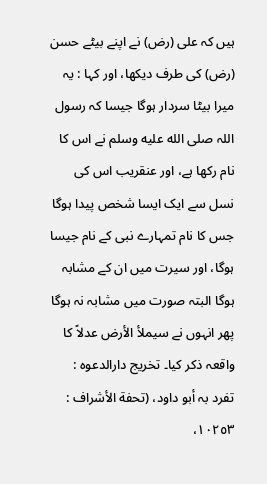ہیں کہ علی (رض) نے اپنے بیٹے حسن (رض) کی طرف دیکھا، اور کہا : یہ میرا بیٹا سردار ہوگا جیسا کہ رسول اللہ صلى الله عليه وسلم نے اس کا نام رکھا ہے، اور عنقریب اس کی نسل سے ایک ایسا شخص پیدا ہوگا جس کا نام تمہارے نبی کے نام جیسا ہوگا، اور سیرت میں ان کے مشابہ ہوگا البتہ صورت میں مشابہ نہ ہوگا پھر انہوں نے سيملأ الأرض عدلاً کا واقعہ ذکر کیا۔ تخریج دارالدعوہ : تفرد بہ أبو داود، (تحفة الأشراف : ١٠٢٥٣،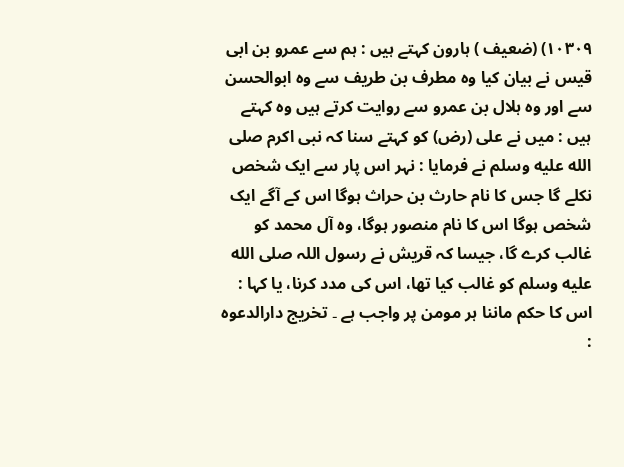١٠٣٠٩) (ضعیف ) ہارون کہتے ہیں : ہم سے عمرو بن ابی قیس نے بیان کیا وہ مطرف بن طریف سے وہ ابوالحسن سے اور وہ ہلال بن عمرو سے روایت کرتے ہیں وہ کہتے ہیں : میں نے علی (رض) کو کہتے سنا کہ نبی اکرم صلى الله عليه وسلم نے فرمایا : نہر اس پار سے ایک شخص نکلے گا جس کا نام حارث بن حراث ہوگا اس کے آگے ایک شخص ہوگا اس کا نام منصور ہوگا، وہ آل محمد کو غالب کرے گا، جیسا کہ قریش نے رسول اللہ صلى الله عليه وسلم کو غالب کیا تھا، اس کی مدد کرنا، یا کہا : اس کا حکم ماننا ہر مومن پر واجب ہے ۔ تخریج دارالدعوہ :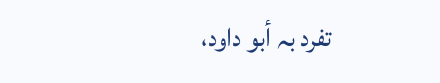تفرد بہ أبو داود،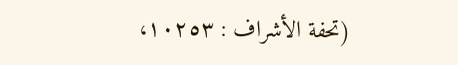(تحفة الأشراف : ١٠٢٥٣،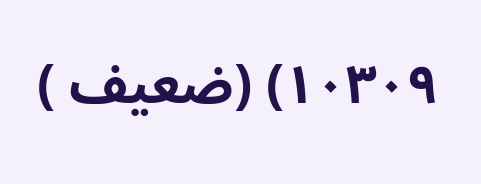١٠٣٠٩) (ضعیف )